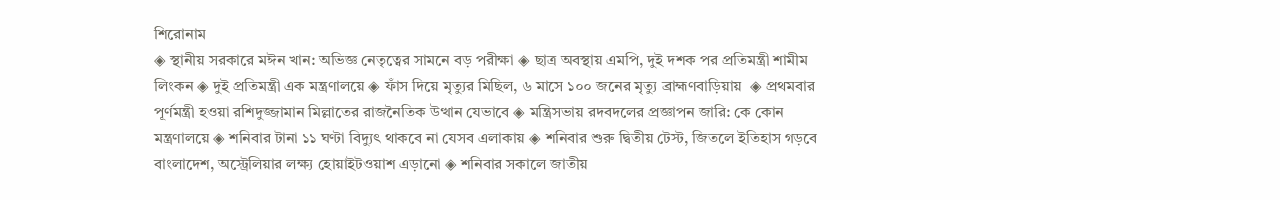শিরোনাম
◈ স্থানীয় সরকারে মঈন খান: অভিজ্ঞ নেতৃত্বের সামনে বড় পরীক্ষা ◈ ছাত্র অবস্থায় এমপি, দুই দশক পর প্রতিমন্ত্রী শামীম লিংকন ◈ দুই প্রতিমন্ত্রী এক মন্ত্রণালয়ে ◈ ফাঁস দিয়ে মৃত্যুর মিছিল, ৬ মাসে ১০০ জনের মৃত্যু ব্রাহ্মণবাড়িয়ায়  ◈ প্রথমবার পূর্ণমন্ত্রী হওয়া রশিদুজ্জামান মিল্লাতের রাজনৈতিক উত্থান যেভাবে ◈ মন্ত্রিসভায় রদবদলের প্রজ্ঞাপন জারি: কে কোন মন্ত্রণালয়ে ◈ শনিবার টানা ১১ ঘণ্টা বিদ্যুৎ থাকবে না যেসব এলাকায় ◈ শ‌নিবার শুরু দ্বিতীয় টেস্ট, জিত‌লে ইতিহাস গড়বে  বাংলাদেশ, অস্ট্রেলিয়ার লক্ষ্য হোয়াইটওয়াশ এড়ানো ◈ শনিবার সকালে জাতীয়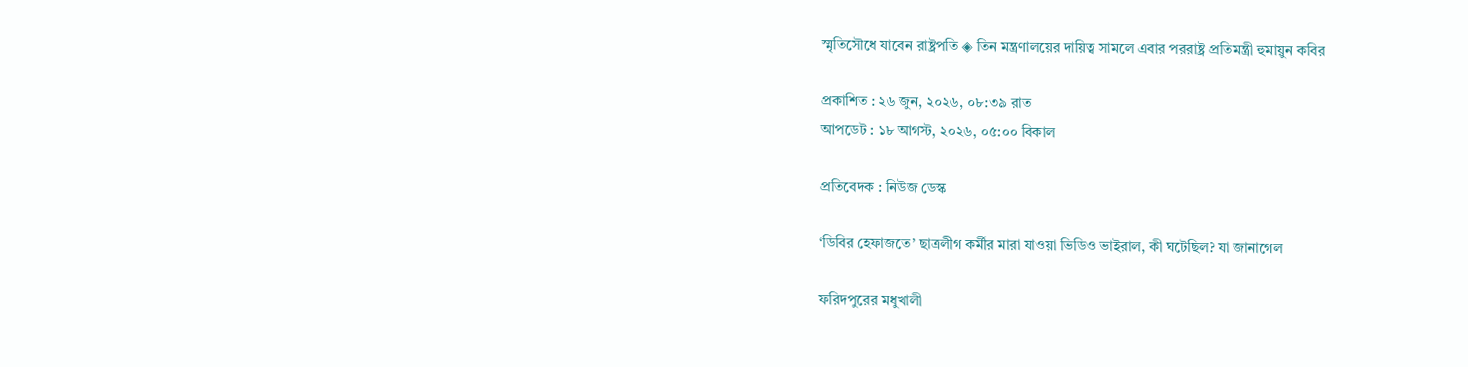স্মৃতিসৌধে যাবেন রাষ্ট্রপতি ◈ তিন মন্ত্রণালয়ের দায়িত্ব সামলে এবার পররাষ্ট্র প্রতিমন্ত্রী হুমায়ুন কবির

প্রকাশিত : ২৬ জুন, ২০২৬, ০৮:৩৯ রাত
আপডেট : ১৮ আগস্ট, ২০২৬, ০৫:০০ বিকাল

প্রতিবেদক : নিউজ ডেস্ক

‘ডিবির হেফাজতে’ ছাত্রলীগ কর্মীর মারা যাওয়া ভিডিও ভাইরাল, কী ঘটেছিল? যা জানাগেল

ফরিদপুরের মধুখালী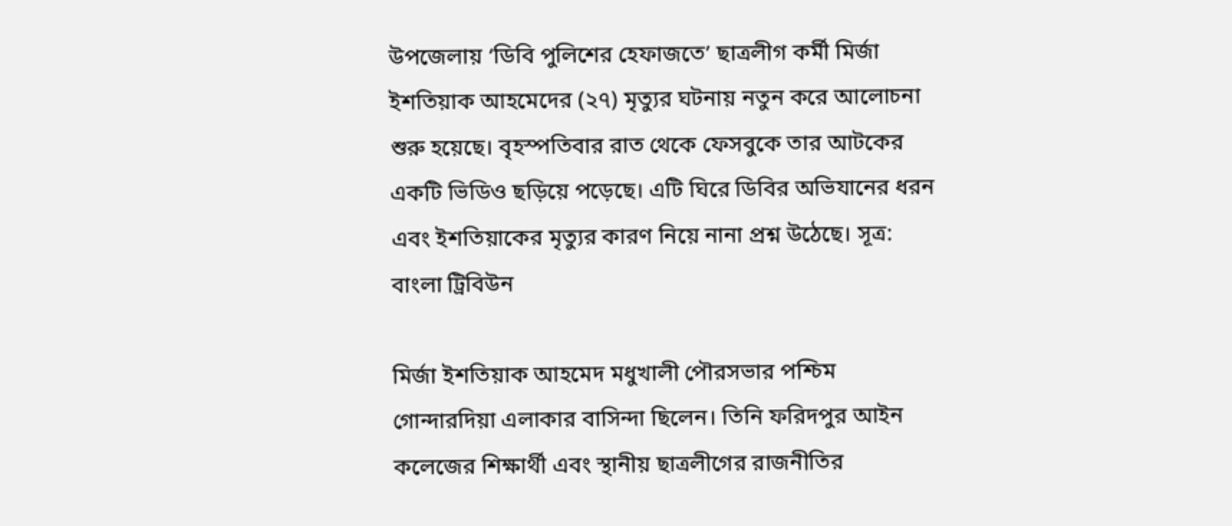উপজেলায় ‘ডিবি পুলিশের হেফাজতে’ ছাত্রলীগ কর্মী মির্জা ইশতিয়াক আহমেদের (২৭) মৃত্যুর ঘটনায় নতুন করে আলোচনা শুরু হয়েছে। বৃহস্পতিবার রাত থেকে ফেসবুকে তার আটকের একটি ভিডিও ছড়িয়ে পড়েছে। এটি ঘিরে ডিবির অভিযানের ধরন এবং ইশতিয়াকের মৃত্যুর কারণ নিয়ে নানা প্রশ্ন উঠেছে। সূত্র: বাংলা ট্রিবিউন

মির্জা ইশতিয়াক আহমেদ মধুখালী পৌরসভার পশ্চিম গোন্দারদিয়া এলাকার বাসিন্দা ছিলেন। তিনি ফরিদপুর আইন কলেজের শিক্ষার্থী এবং স্থানীয় ছাত্রলীগের রাজনীতির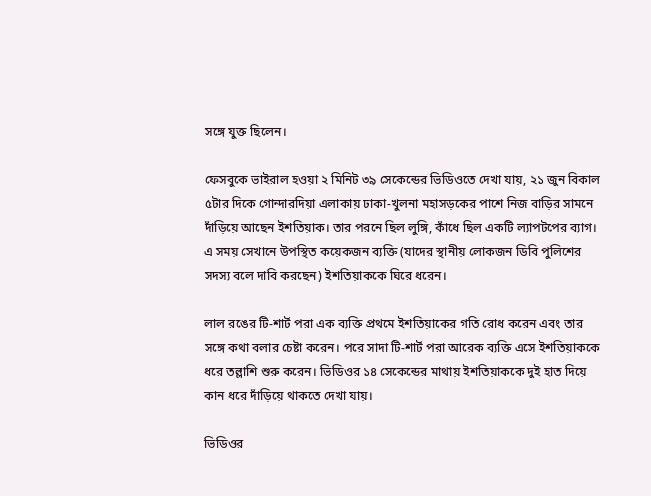সঙ্গে যুক্ত ছিলেন।

ফেসবুকে ভাইরাল হওয়া ২ মিনিট ৩৯ সেকেন্ডের ভিডিওতে দেখা যায়, ২১ জুন বিকাল ৫টার দিকে গোন্দারদিয়া এলাকায় ঢাকা-খুলনা মহাসড়কের পাশে নিজ বাড়ির সামনে দাঁড়িয়ে আছেন ইশতিয়াক। তার পরনে ছিল লুঙ্গি, কাঁধে ছিল একটি ল্যাপটপের ব্যাগ। এ সময় সেখানে উপস্থিত কয়েকজন ব্যক্তি (যাদের স্থানীয় লোকজন ডিবি পুলিশের সদস্য বলে দাবি করছেন) ইশতিয়াককে ঘিরে ধরেন।

লাল রঙের টি-শার্ট পরা এক ব্যক্তি প্রথমে ইশতিয়াকের গতি রোধ করেন এবং তার সঙ্গে কথা বলার চেষ্টা করেন। পরে সাদা টি-শার্ট পরা আরেক ব্যক্তি এসে ইশতিয়াককে ধরে তল্লাশি শুরু করেন। ভিডিওর ১৪ সেকেন্ডের মাথায় ইশতিয়াককে দুই হাত দিয়ে কান ধরে দাঁড়িয়ে থাকতে দেখা যায়।

ভিডিওর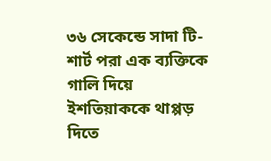৩৬ সেকেন্ডে সাদা টি-শার্ট পরা এক ব্যক্তিকে গালি দিয়ে ইশতিয়াককে থাপ্পড় দিতে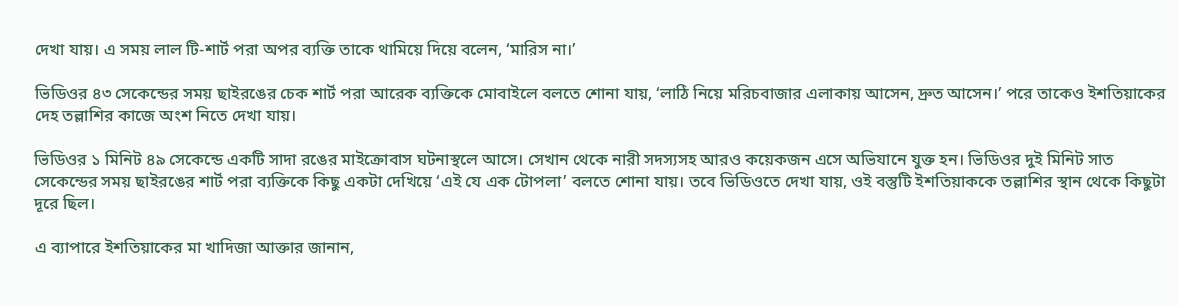দেখা যায়। এ সময় লাল টি-শার্ট পরা অপর ব্যক্তি তাকে থামিয়ে দিয়ে বলেন, ‘মারিস না।’

ভিডিওর ৪৩ সেকেন্ডের সময় ছাইরঙের চেক শার্ট পরা আরেক ব্যক্তিকে মোবাইলে বলতে শোনা যায়, ‘লাঠি নিয়ে মরিচবাজার এলাকায় আসেন, দ্রুত আসেন।’ পরে তাকেও ইশতিয়াকের দেহ তল্লাশির কাজে অংশ নিতে দেখা যায়।

ভিডিওর ১ মিনিট ৪৯ সেকেন্ডে একটি সাদা রঙের মাইক্রোবাস ঘটনাস্থলে আসে। সেখান থেকে নারী সদস্যসহ আরও কয়েকজন এসে অভিযানে যুক্ত হন। ভিডিওর দুই মিনিট সাত সেকেন্ডের সময় ছাইরঙের শার্ট পরা ব্যক্তিকে কিছু একটা দেখিয়ে ‘এই যে এক টোপলা’ বলতে শোনা যায়। তবে ভিডিওতে দেখা যায়, ওই বস্তুটি ইশতিয়াককে তল্লাশির স্থান থেকে কিছুটা দূরে ছিল।

এ ব্যাপারে ইশতিয়াকের মা খাদিজা আক্তার জানান,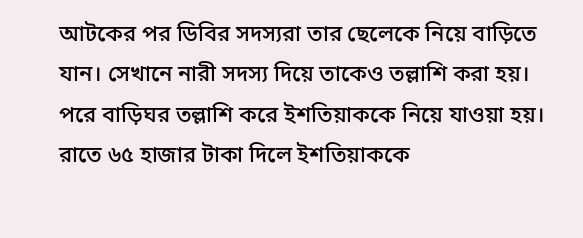আটকের পর ডিবির সদস্যরা তার ছেলেকে নিয়ে বাড়িতে যান। সেখানে নারী সদস্য দিয়ে তাকেও তল্লাশি করা হয়। পরে বাড়িঘর তল্লাশি করে ইশতিয়াককে নিয়ে যাওয়া হয়। রাতে ৬৫ হাজার টাকা দিলে ইশতিয়াককে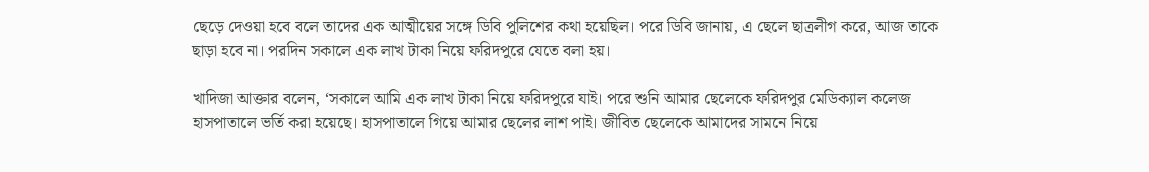ছেড়ে দেওয়া হবে বলে তাদের এক আত্মীয়ের সঙ্গে ডিবি পুলিশের কথা হয়েছিল। পরে ডিবি জানায়, এ ছেলে ছাত্রলীগ করে, আজ তাকে ছাড়া হবে না। পরদিন সকালে এক লাখ টাকা নিয়ে ফরিদপুরে যেতে বলা হয়।

খাদিজা আক্তার বলেন, ‘সকালে আমি এক লাখ টাকা নিয়ে ফরিদপুরে যাই। পরে শুনি আমার ছেলেকে ফরিদপুর মেডিক্যাল কলেজ হাসপাতালে ভর্তি করা হয়েছে। হাসপাতালে গিয়ে আমার ছেলের লাশ পাই। জীবিত ছেলেকে আমাদের সামনে নিয়ে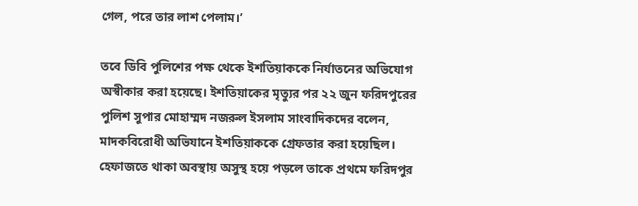গেল, পরে তার লাশ পেলাম।’

তবে ডিবি পুলিশের পক্ষ থেকে ইশতিয়াককে নির্যাতনের অভিযোগ অস্বীকার করা হয়েছে। ইশতিয়াকের মৃত্যুর পর ২২ জুন ফরিদপুরের পুলিশ সুপার মোহাম্মদ নজরুল ইসলাম সাংবাদিকদের বলেন, মাদকবিরোধী অভিযানে ইশতিয়াককে গ্রেফতার করা হয়েছিল। হেফাজতে থাকা অবস্থায় অসুস্থ হয়ে পড়লে তাকে প্রথমে ফরিদপুর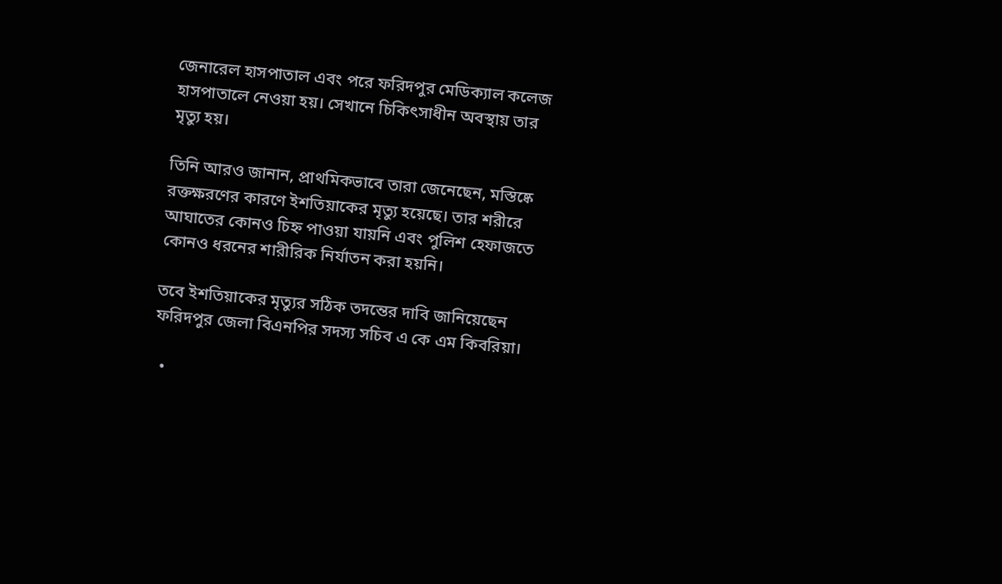জেনারেল হাসপাতাল এবং পরে ফরিদপুর মেডিক্যাল কলেজ হাসপাতালে নেওয়া হয়। সেখানে চিকিৎসাধীন অবস্থায় তার মৃত্যু হয়।

তিনি আরও জানান, প্রাথমিকভাবে তারা জেনেছেন, মস্তিষ্কে রক্তক্ষরণের কারণে ইশতিয়াকের মৃত্যু হয়েছে। তার শরীরে আঘাতের কোনও চিহ্ন পাওয়া যায়নি এবং পুলিশ হেফাজতে কোনও ধরনের শারীরিক নির্যাতন করা হয়নি।

তবে ইশতিয়াকের মৃত্যুর সঠিক তদন্তের দাবি জানিয়েছেন ফরিদপুর জেলা বিএনপির সদস্য সচিব এ কে এম কিবরিয়া।

  •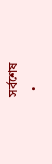সর্বশেষ
  •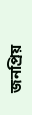জনপ্রিয়